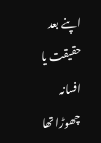اپنے بعد حقیقت یا افسانہ چھوڑا تھا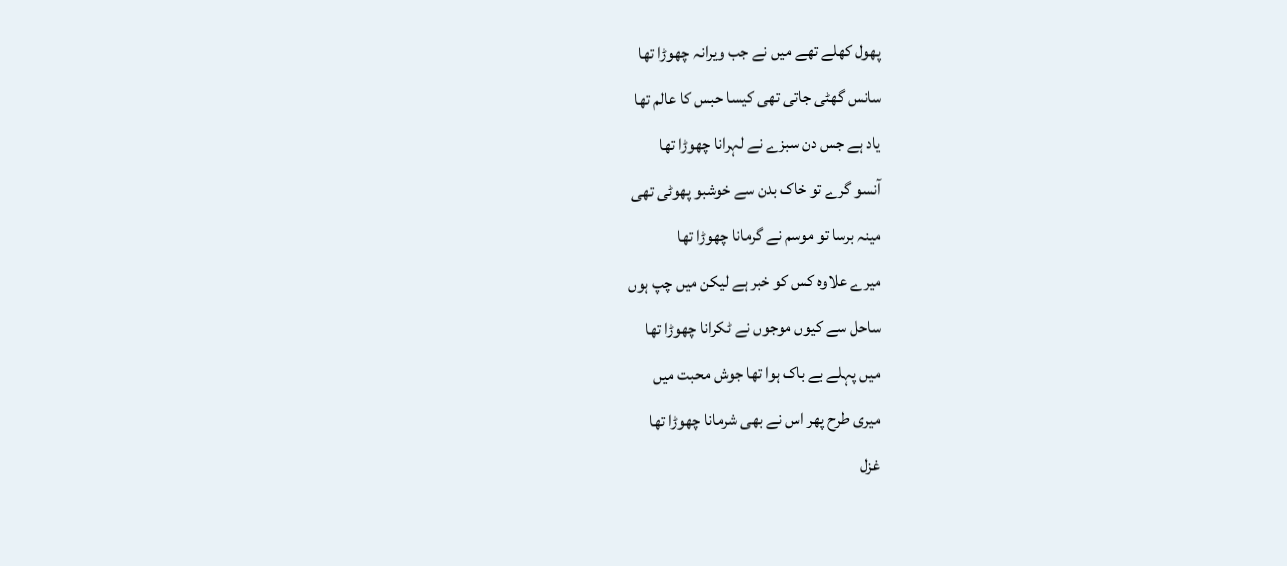پھول کھلے تھے میں نے جب ویرانہ چھوڑا تھا
سانس گھٹی جاتی تھی کیسا حبس کا عالم تھا
یاد ہے جس دن سبزے نے لہرانا چھوڑا تھا
آنسو گرے تو خاک بدن سے خوشبو پھوٹی تھی
مینہ برسا تو موسم نے گرمانا چھوڑا تھا
میرے علاوہ کس کو خبر ہے لیکن میں چپ ہوں
ساحل سے کیوں موجوں نے ٹکرانا چھوڑا تھا
میں پہلے بے باک ہوا تھا جوش محبت میں
میری طرح پھر اس نے بھی شرمانا چھوڑا تھا
غزل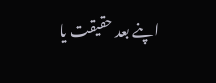اپنے بعد حقیقت یا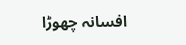افسانہ چھوڑا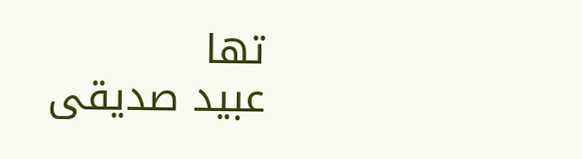تھا
عبید صدیقی